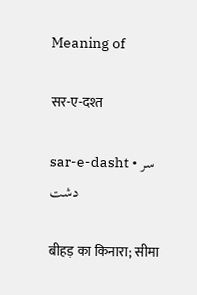Meaning of

सर-ए-दश्त

sar-e-dasht • سر دشت

बीहड़ का किनारा; सीमा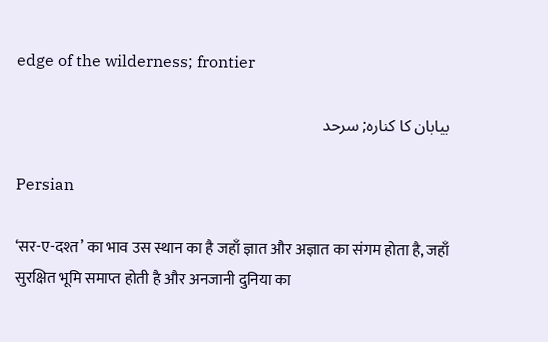edge of the wilderness; frontier

بیابان کا کنارہ; سرحد

Persian

‘सर-ए-दश्त’ का भाव उस स्थान का है जहाँ ज्ञात और अज्ञात का संगम होता है, जहाँ सुरक्षित भूमि समाप्त होती है और अनजानी दुनिया का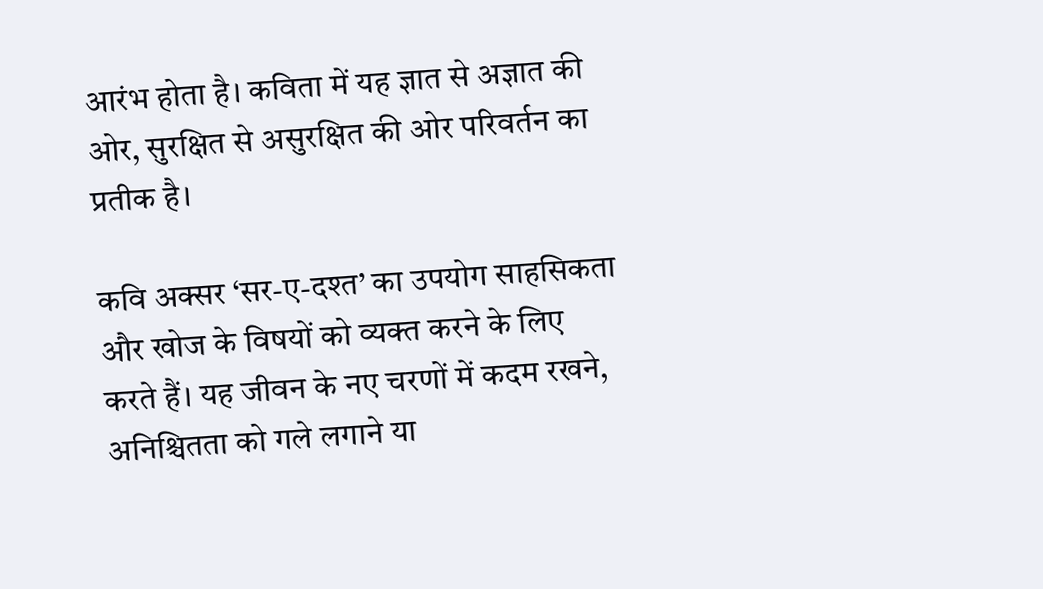आरंभ होता है। कविता में यह ज्ञात से अज्ञात की ओर, सुरक्षित से असुरक्षित की ओर परिवर्तन का प्रतीक है।

कवि अक्सर ‘सर-ए-दश्त’ का उपयोग साहसिकता और खोज के विषयों को व्यक्त करने के लिए करते हैं। यह जीवन के नए चरणों में कदम रखने, अनिश्चितता को गले लगाने या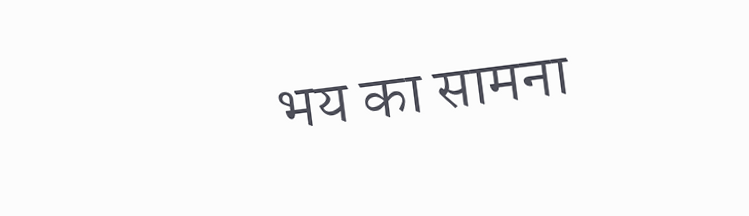भय का सामना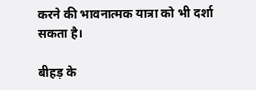करने की भावनात्मक यात्रा को भी दर्शा सकता है।

बीहड़ के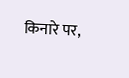किनारे पर,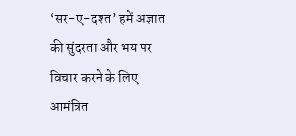‘सर-ए-दश्त’ हमें अज्ञात की सुंदरता और भय पर विचार करने के लिए आमंत्रित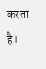करता है।